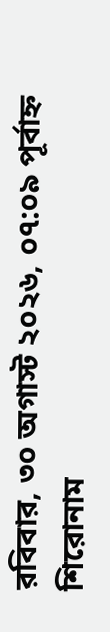রবিবার, ৩০ অগাস্ট ২০২৬, ০৭:০৯ পূর্বাহ্ন
শিরোনাম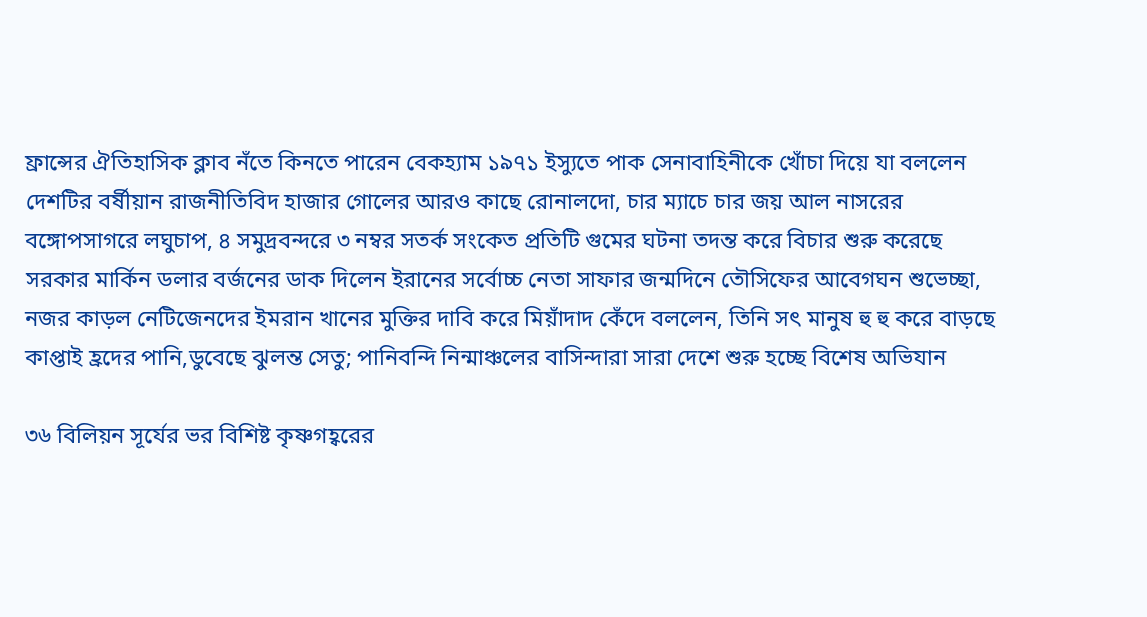ফ্রান্সের ঐতিহাসিক ক্লাব নঁতে কিনতে পারেন বেকহ্যাম ১৯৭১ ইস্যুতে পাক সেনাবাহিনীকে খোঁচা দিয়ে যা বললেন দেশটির বর্ষীয়ান রাজনীতিবিদ হাজার গোলের আরও কাছে রোনালদো, চার ম্যাচে চার জয় আল নাসরের বঙ্গোপসাগরে লঘুচাপ, ৪ সমুদ্রবন্দরে ৩ নম্বর সতর্ক সংকেত প্রতিটি গুমের ঘটনা তদন্ত করে বিচার শুরু করেছে সরকার মার্কিন ডলার বর্জনের ডাক দিলেন ইরানের সর্বোচ্চ নেতা সাফার জন্মদিনে তৌসিফের আবেগঘন শুভেচ্ছা, নজর কাড়ল নেটিজেনদের ইমরান খানের মুক্তির দাবি করে মিয়াঁদাদ কেঁদে বললেন, তিনি সৎ মানুষ হু হু করে বাড়ছে কাপ্তাই হ্রদের পানি,ডুবেছে ঝুলন্ত সেতু; পানিবন্দি নিন্মাঞ্চলের বাসিন্দারা সারা দেশে শুরু হচ্ছে বিশেষ অভিযান

৩৬ বিলিয়ন সূর্যের ভর বিশিষ্ট কৃষ্ণগহ্বরের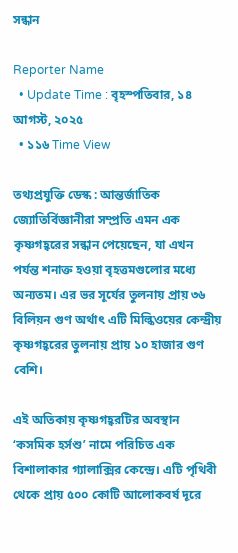সন্ধান

Reporter Name
  • Update Time : বৃহস্পতিবার, ১৪ আগস্ট, ২০২৫
  • ১১৬ Time View

তথ্যপ্রযুক্তি ডেস্ক : আন্তর্জাতিক জ্যোতির্বিজ্ঞানীরা সম্প্রতি এমন এক কৃষ্ণগহ্বরের সন্ধান পেয়েছেন, যা এখন পর্যন্ত শনাক্ত হওয়া বৃহত্তমগুলোর মধ্যে অন্যতম। এর ভর সূর্যের তুলনায় প্রায় ৩৬ বিলিয়ন গুণ অর্থাৎ এটি মিল্কিওয়ের কেন্দ্রীয় কৃষ্ণগহ্বরের তুলনায় প্রায় ১০ হাজার গুণ বেশি।

এই অতিকায় কৃষ্ণগহ্বরটির অবস্থান ‘কসমিক হর্সশু’ নামে পরিচিত এক বিশালাকার গ্যালাক্সির কেন্দ্রে। এটি পৃথিবী থেকে প্রায় ৫০০ কোটি আলোকবর্ষ দূরে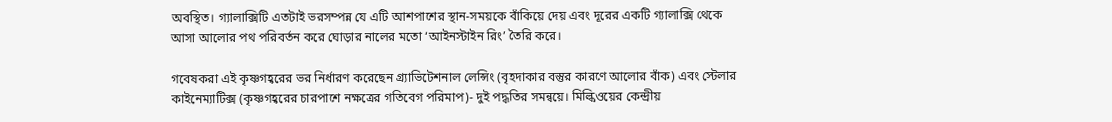অবস্থিত। গ্যালাক্সিটি এতটাই ভরসম্পন্ন যে এটি আশপাশের স্থান-সময়কে বাঁকিয়ে দেয় এবং দূরের একটি গ্যালাক্সি থেকে আসা আলোর পথ পরিবর্তন করে ঘোড়ার নালের মতো ‘আইনস্টাইন রিং’ তৈরি করে।

গবেষকরা এই কৃষ্ণগহ্বরের ভর নির্ধারণ করেছেন গ্র্যাভিটেশনাল লেন্সিং (বৃহদাকার বস্তুর কারণে আলোর বাঁক) এবং স্টেলার কাইনেম্যাটিক্স (কৃষ্ণগহ্বরের চারপাশে নক্ষত্রের গতিবেগ পরিমাপ)- দুই পদ্ধতির সমন্বয়ে। মিল্কিওয়ের কেন্দ্রীয়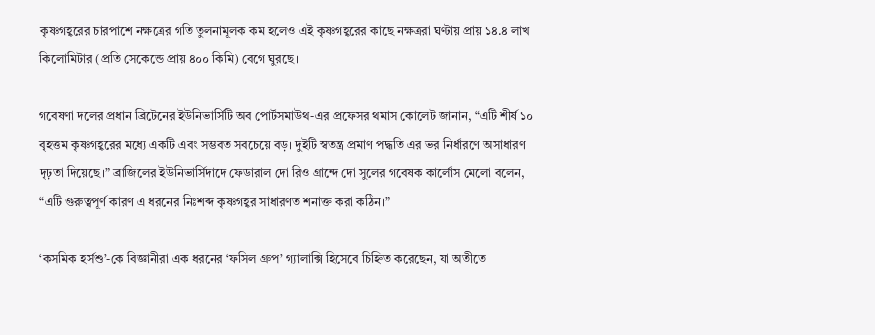কৃষ্ণগহ্বরের চারপাশে নক্ষত্রের গতি তুলনামূলক কম হলেও এই কৃষ্ণগহ্বরের কাছে নক্ষত্ররা ঘণ্টায় প্রায় ১৪.৪ লাখ কিলোমিটার (প্রতি সেকেন্ডে প্রায় ৪০০ কিমি) বেগে ঘুরছে।

গবেষণা দলের প্রধান ব্রিটেনের ইউনিভার্সিটি অব পোর্টসমাউথ-এর প্রফেসর থমাস কোলেট জানান, “এটি শীর্ষ ১০ বৃহত্তম কৃষ্ণগহ্বরের মধ্যে একটি এবং সম্ভবত সবচেয়ে বড়। দুইটি স্বতন্ত্র প্রমাণ পদ্ধতি এর ভর নির্ধারণে অসাধারণ দৃঢ়তা দিয়েছে।” ব্রাজিলের ইউনিভার্সিদাদে ফেডারাল দো রিও গ্রান্দে দো সুলের গবেষক কার্লোস মেলো বলেন, “এটি গুরুত্বপূর্ণ কারণ এ ধরনের নিঃশব্দ কৃষ্ণগহ্বর সাধারণত শনাক্ত করা কঠিন।”

‘কসমিক হর্সশু’-কে বিজ্ঞানীরা এক ধরনের ‘ফসিল গ্রুপ’ গ্যালাক্সি হিসেবে চিহ্নিত করেছেন, যা অতীতে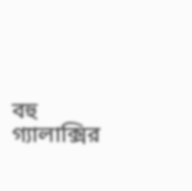বহু গ্যালাক্সির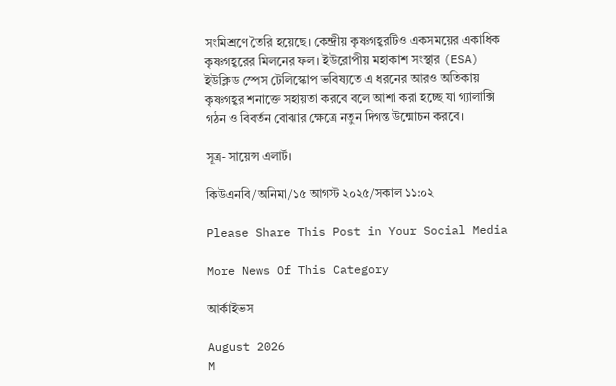সংমিশ্রণে তৈরি হয়েছে। কেন্দ্রীয় কৃষ্ণগহ্বরটিও একসময়ের একাধিক কৃষ্ণগহ্বরের মিলনের ফল। ইউরোপীয় মহাকাশ সংস্থার (ESA) ইউক্লিড স্পেস টেলিস্কোপ ভবিষ্যতে এ ধরনের আরও অতিকায় কৃষ্ণগহ্বর শনাক্তে সহায়তা করবে বলে আশা করা হচ্ছে যা গ্যালাক্সি গঠন ও বিবর্তন বোঝার ক্ষেত্রে নতুন দিগন্ত উন্মোচন করবে।

সূত্র- সায়েন্স এলার্ট।

কিউএনবি/অনিমা/১৫ আগস্ট ২০২৫/সকাল ১১:০২

Please Share This Post in Your Social Media

More News Of This Category

আর্কাইভস

August 2026
M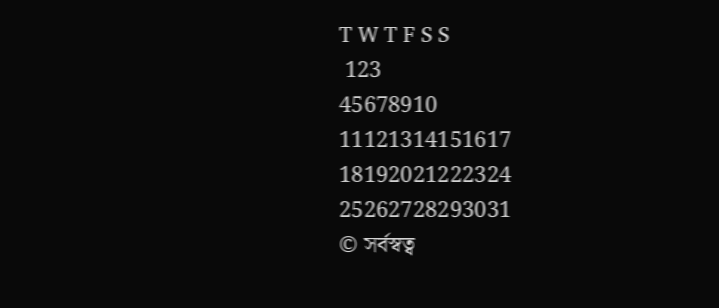T W T F S S
 123
45678910
11121314151617
18192021222324
25262728293031
© সর্বস্বত্ব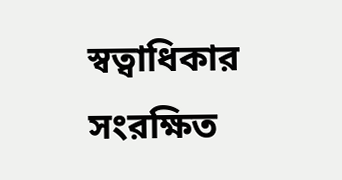স্বত্বাধিকার সংরক্ষিত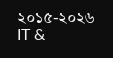২০১৫-২০২৬
IT &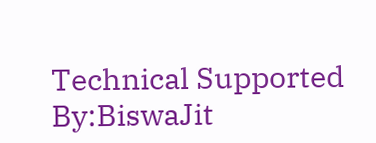Technical Supported By:BiswaJit